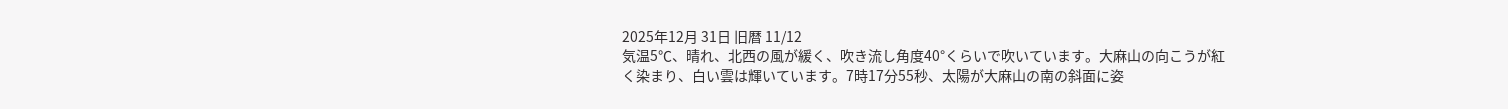2025年12月 31日 旧暦 11/12
気温5℃、晴れ、北西の風が緩く、吹き流し角度40°くらいで吹いています。大麻山の向こうが紅く染まり、白い雲は輝いています。7時17分55秒、太陽が大麻山の南の斜面に姿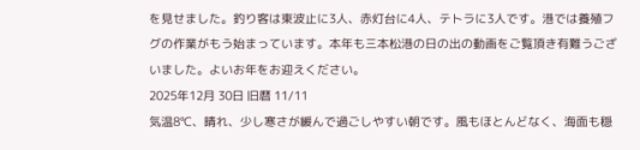を見せました。釣り客は東波止に3人、赤灯台に4人、テトラに3人です。港では養殖フグの作業がもう始まっています。本年も三本松港の日の出の動画をご覧頂き有難うございました。よいお年をお迎えください。
2025年12月 30日 旧暦 11/11
気温8℃、晴れ、少し寒さが緩んで過ごしやすい朝です。風もほとんどなく、海面も穏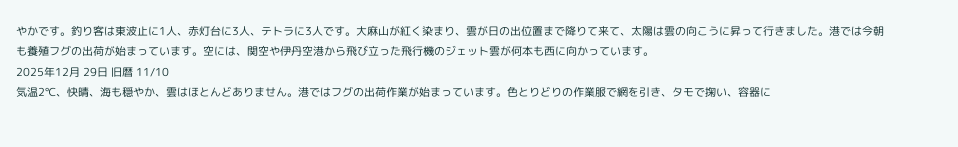やかです。釣り客は東波止に1人、赤灯台に3人、テトラに3人です。大麻山が紅く染まり、雲が日の出位置まで降りて来て、太陽は雲の向こうに昇って行きました。港では今朝も養殖フグの出荷が始まっています。空には、関空や伊丹空港から飛び立った飛行機のジェット雲が何本も西に向かっています。
2025年12月 29日 旧暦 11/10
気温2℃、快晴、海も穏やか、雲はほとんどありません。港ではフグの出荷作業が始まっています。色とりどりの作業服で網を引き、タモで掬い、容器に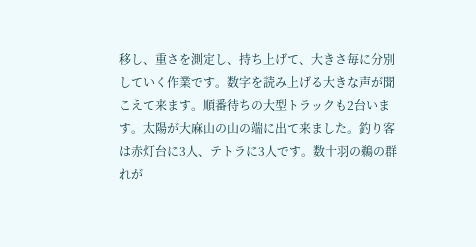移し、重さを測定し、持ち上げて、大きさ毎に分別していく作業です。数字を読み上げる大きな声が聞こえて来ます。順番待ちの大型トラックも2台います。太陽が大麻山の山の端に出て来ました。釣り客は赤灯台に3人、テトラに3人です。数十羽の鵜の群れが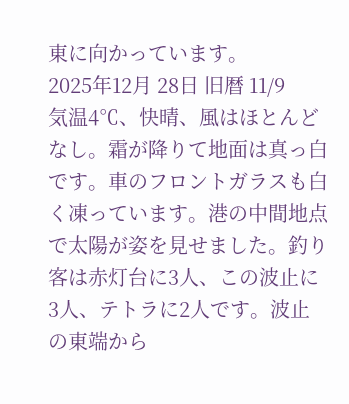東に向かっています。
2025年12月 28日 旧暦 11/9
気温4℃、快晴、風はほとんどなし。霜が降りて地面は真っ白です。車のフロントガラスも白く凍っています。港の中間地点で太陽が姿を見せました。釣り客は赤灯台に3人、この波止に3人、テトラに2人です。波止の東端から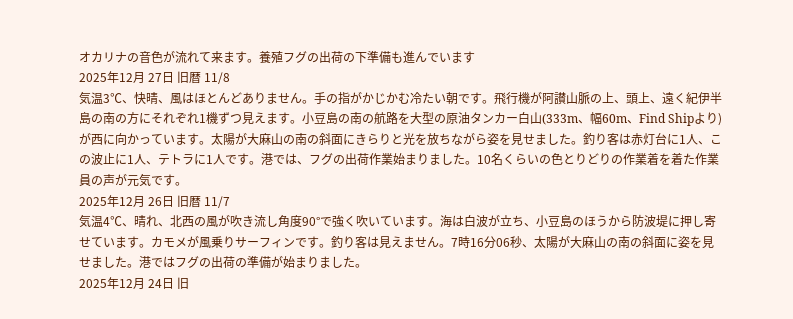オカリナの音色が流れて来ます。養殖フグの出荷の下準備も進んでいます
2025年12月 27日 旧暦 11/8
気温3℃、快晴、風はほとんどありません。手の指がかじかむ冷たい朝です。飛行機が阿讃山脈の上、頭上、遠く紀伊半島の南の方にそれぞれ1機ずつ見えます。小豆島の南の航路を大型の原油タンカー白山(333m、幅60m、Find Shipより)が西に向かっています。太陽が大麻山の南の斜面にきらりと光を放ちながら姿を見せました。釣り客は赤灯台に1人、この波止に1人、テトラに1人です。港では、フグの出荷作業始まりました。10名くらいの色とりどりの作業着を着た作業員の声が元気です。
2025年12月 26日 旧暦 11/7
気温4℃、晴れ、北西の風が吹き流し角度90°で強く吹いています。海は白波が立ち、小豆島のほうから防波堤に押し寄せています。カモメが風乗りサーフィンです。釣り客は見えません。7時16分06秒、太陽が大麻山の南の斜面に姿を見せました。港ではフグの出荷の準備が始まりました。
2025年12月 24日 旧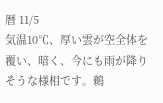暦 11/5
気温10℃、厚い雲が空全体を覆い、暗く、今にも雨が降りそうな様相です。鵜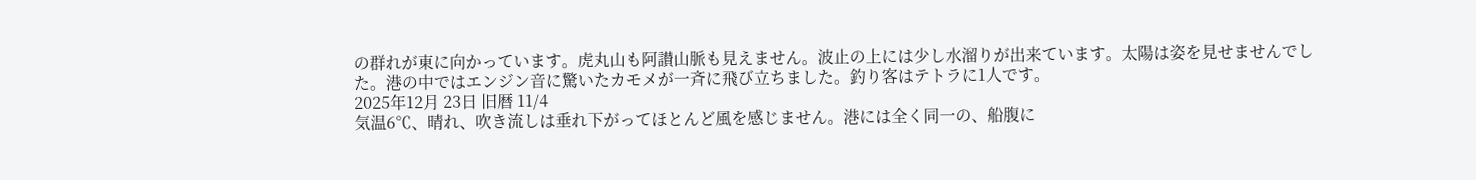の群れが東に向かっています。虎丸山も阿讃山脈も見えません。波止の上には少し水溜りが出来ています。太陽は姿を見せませんでした。港の中ではエンジン音に驚いたカモメが一斉に飛び立ちました。釣り客はテトラに1人です。
2025年12月 23日 旧暦 11/4
気温6℃、晴れ、吹き流しは垂れ下がってほとんど風を感じません。港には全く同一の、船腹に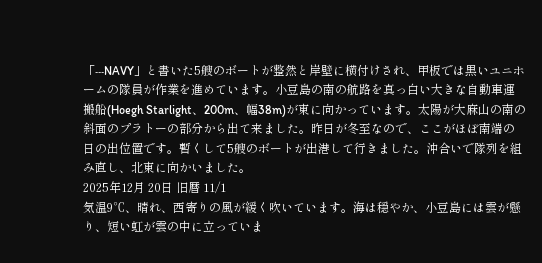「---NAVY」と書いた5艘のボートが整然と岸壁に横付けされ、甲板では黒いユニホームの隊員が作業を進めています。小豆島の南の航路を真っ白い大きな自動車運搬船(Hoegh Starlight、200m、幅38m)が東に向かっています。太陽が大麻山の南の斜面のプラトーの部分から出て来ました。昨日が冬至なので、ここがほぼ南端の日の出位置です。暫くして5艘のボートが出港して行きました。沖合いで隊列を組み直し、北東に向かいました。
2025年12月 20日 旧暦 11/1
気温9℃、晴れ、西寄りの風が緩く吹いています。海は穏やか、小豆島には雲が懸り、短い虹が雲の中に立っていま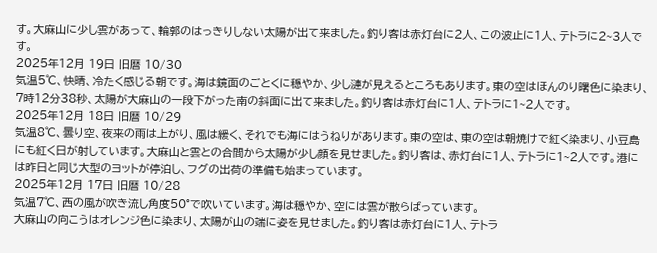す。大麻山に少し雲があって、輪郭のはっきりしない太陽が出て来ました。釣り客は赤灯台に2人、この波止に1人、テトラに2~3人です。
2025年12月 19日 旧暦 10/30
気温5℃、快晴、冷たく感じる朝です。海は鏡面のごとくに穏やか、少し漣が見えるところもあります。東の空はほんのり曙色に染まり、7時12分38秒、太陽が大麻山の一段下がった南の斜面に出て来ました。釣り客は赤灯台に1人、テトラに1~2人です。
2025年12月 18日 旧暦 10/29
気温8℃、曇り空、夜来の雨は上がり、風は緩く、それでも海にはうねりがあります。東の空は、東の空は朝焼けで紅く染まり、小豆島にも紅く日が射しています。大麻山と雲との合間から太陽が少し顔を見せました。釣り客は、赤灯台に1人、テトラに1~2人です。港には昨日と同じ大型のヨットが停泊し、フグの出荷の準備も始まっています。
2025年12月 17日 旧暦 10/28
気温7℃、西の風が吹き流し角度50°で吹いています。海は穏やか、空には雲が散らばっています。
大麻山の向こうはオレンジ色に染まり、太陽が山の端に姿を見せました。釣り客は赤灯台に1人、テトラ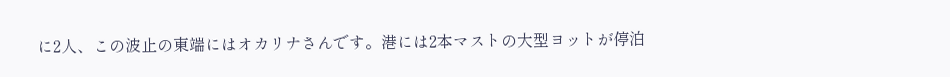に2人、この波止の東端にはオカリナさんです。港には2本マストの大型ヨットが停泊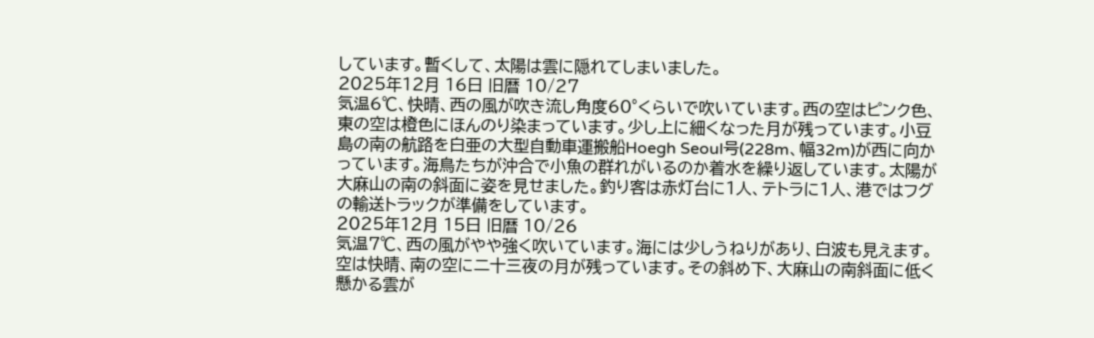しています。暫くして、太陽は雲に隠れてしまいました。
2025年12月 16日 旧暦 10/27
気温6℃、快晴、西の風が吹き流し角度60°くらいで吹いています。西の空はピンク色、東の空は橙色にほんのり染まっています。少し上に細くなった月が残っています。小豆島の南の航路を白亜の大型自動車運搬船Hoegh Seoul号(228m、幅32m)が西に向かっています。海鳥たちが沖合で小魚の群れがいるのか着水を繰り返しています。太陽が大麻山の南の斜面に姿を見せました。釣り客は赤灯台に1人、テトラに1人、港ではフグの輸送トラックが準備をしています。
2025年12月 15日 旧暦 10/26
気温7℃、西の風がやや強く吹いています。海には少しうねりがあり、白波も見えます。空は快晴、南の空に二十三夜の月が残っています。その斜め下、大麻山の南斜面に低く懸かる雲が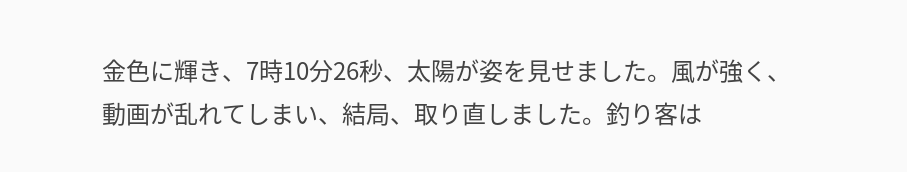金色に輝き、7時10分26秒、太陽が姿を見せました。風が強く、動画が乱れてしまい、結局、取り直しました。釣り客は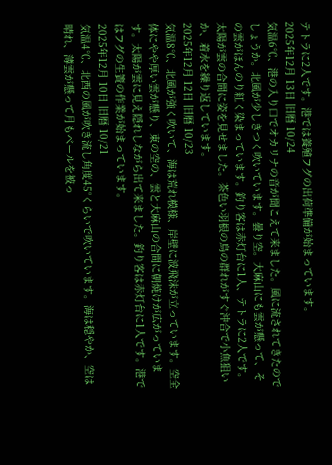テトラに2人です。港では養殖フグの出荷準備が始まっています。
2025年12月 13日 旧暦 10/24
気温6℃、港の入り口でオカリナの音が聞こえて来ました。風に流されてきたのでしょうか。北風が少しきつく吹いています。曇り空。大麻山にも雲が懸って、その雲がほんのり紅く染まっています。釣り客は赤灯台に1人、テトラに2人です。太陽が雲の合間に姿を見せました。茶色い羽根の鳥の群れがすぐ沖合で小魚狙いか、着水を繰り返しています。
2025年12月 12日 旧暦 10/23
気温8℃、北風が強く吹いて、海は荒れ模様、岸壁に波飛沫が立っています。空全体にやや厚い雲が懸り、東の空の、雲と大麻山の合間に朝焼けが広がっています。太陽が雲に見え隠れしながら出て来ました。釣り客は赤灯台に1人です。港ではフグの生簀の作業が始まっています。
2025年12月 10日 旧暦 10/21
気温4℃、北西の風が吹き流し角度45°くらいで吹いています。海は穏やか、空は晴れ、薄雲が懸って月もベールを被っ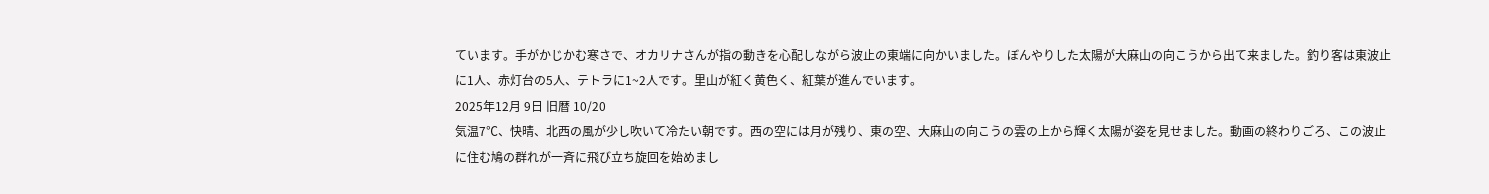ています。手がかじかむ寒さで、オカリナさんが指の動きを心配しながら波止の東端に向かいました。ぼんやりした太陽が大麻山の向こうから出て来ました。釣り客は東波止に1人、赤灯台の5人、テトラに1~2人です。里山が紅く黄色く、紅葉が進んでいます。
2025年12月 9日 旧暦 10/20
気温7℃、快晴、北西の風が少し吹いて冷たい朝です。西の空には月が残り、東の空、大麻山の向こうの雲の上から輝く太陽が姿を見せました。動画の終わりごろ、この波止に住む鳩の群れが一斉に飛び立ち旋回を始めまし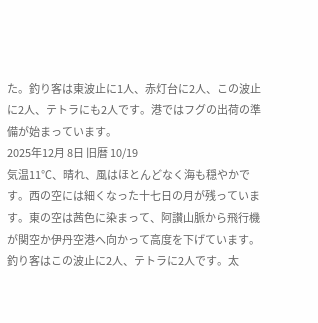た。釣り客は東波止に1人、赤灯台に2人、この波止に2人、テトラにも2人です。港ではフグの出荷の準備が始まっています。
2025年12月 8日 旧暦 10/19
気温11℃、晴れ、風はほとんどなく海も穏やかです。西の空には細くなった十七日の月が残っています。東の空は茜色に染まって、阿讃山脈から飛行機が関空か伊丹空港へ向かって高度を下げています。釣り客はこの波止に2人、テトラに2人です。太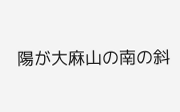陽が大麻山の南の斜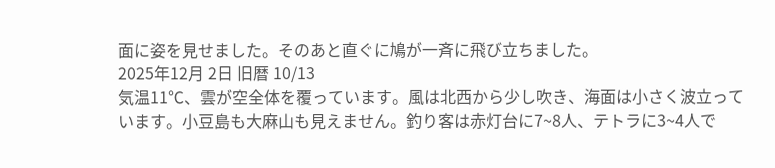面に姿を見せました。そのあと直ぐに鳩が一斉に飛び立ちました。
2025年12月 2日 旧暦 10/13
気温11℃、雲が空全体を覆っています。風は北西から少し吹き、海面は小さく波立っています。小豆島も大麻山も見えません。釣り客は赤灯台に7~8人、テトラに3~4人で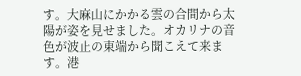す。大麻山にかかる雲の合間から太陽が姿を見せました。オカリナの音色が波止の東端から聞こえて来ます。港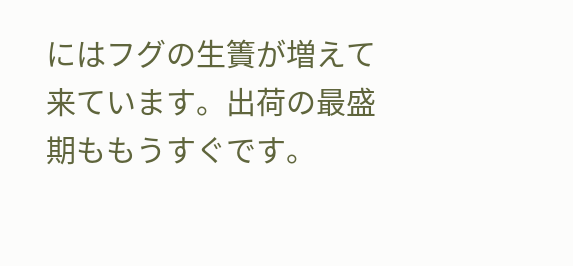にはフグの生簀が増えて来ています。出荷の最盛期ももうすぐです。